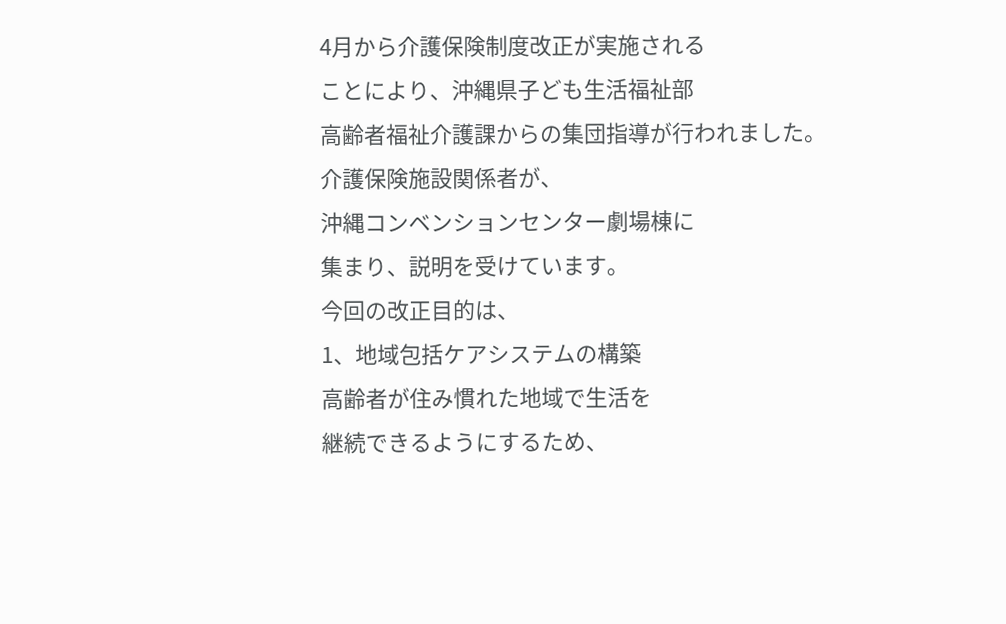4月から介護保険制度改正が実施される
ことにより、沖縄県子ども生活福祉部
高齢者福祉介護課からの集団指導が行われました。
介護保険施設関係者が、
沖縄コンベンションセンター劇場棟に
集まり、説明を受けています。
今回の改正目的は、
1、地域包括ケアシステムの構築
高齢者が住み慣れた地域で生活を
継続できるようにするため、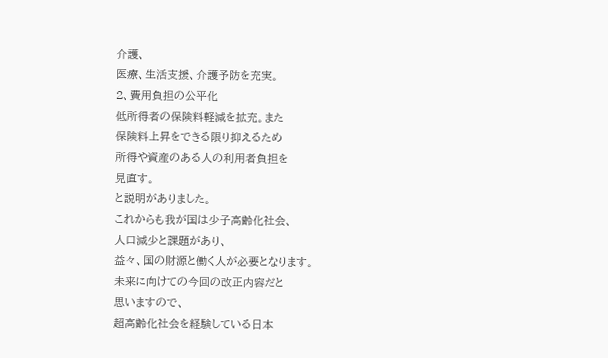介護、
医療、生活支援、介護予防を充実。
2、費用負担の公平化
低所得者の保険料軽減を拡充。また
保険料上昇をできる限り抑えるため
所得や資産のある人の利用者負担を
見直す。
と説明がありました。
これからも我が国は少子高齢化社会、
人口減少と課題があり、
益々、国の財源と働く人が必要となります。
未来に向けての今回の改正内容だと
思いますので、
超高齢化社会を経験している日本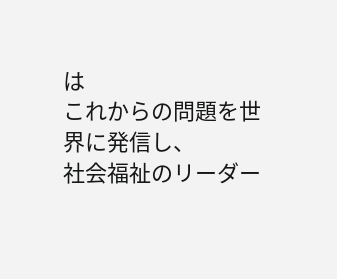は
これからの問題を世界に発信し、
社会福祉のリーダー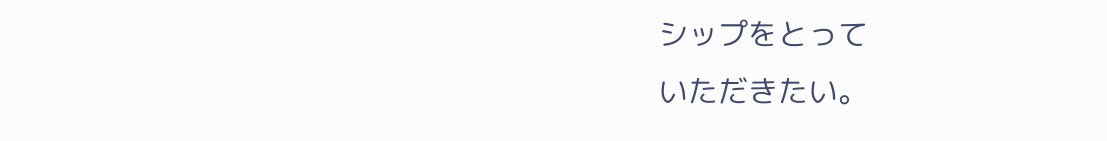シップをとって
いただきたい。